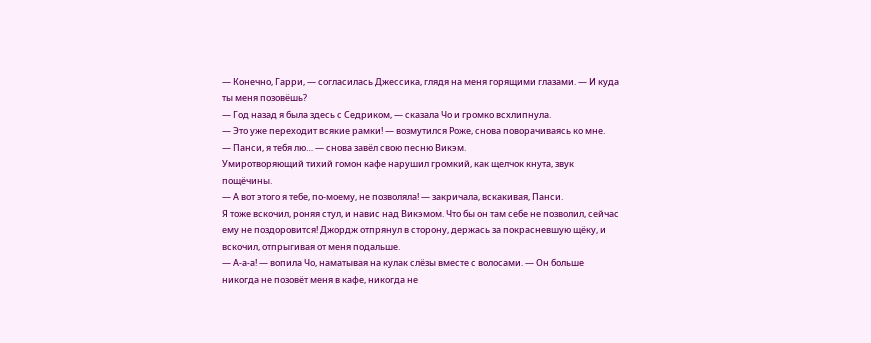— Конечно, Гарри, — согласилась Джессика, глядя на меня горящими глазами. — И куда ты меня позовёшь?
— Год назад я была здесь с Седриком, — сказала Чо и громко всхлипнула.
— Это уже переходит всякие рамки! — возмутился Роже, снова поворачиваясь ко мне.
— Панси, я тебя лю… — снова завёл свою песню Викэм.
Умиротворяющий тихий гомон кафе нарушил громкий, как щелчок кнута, звук пощёчины.
— А вот этого я тебе, по-моему, не позволяла! — закричала, вскакивая, Панси.
Я тоже вскочил, роняя стул, и навис над Викэмом. Что бы он там себе не позволил, сейчас ему не поздоровится! Джордж отпрянул в сторону, держась за покрасневшую щёку, и вскочил, отпрыгивая от меня подальше.
— А-а-а! — вопила Чо, наматывая на кулак слёзы вместе с волосами. — Он больше никогда не позовёт меня в кафе, никогда не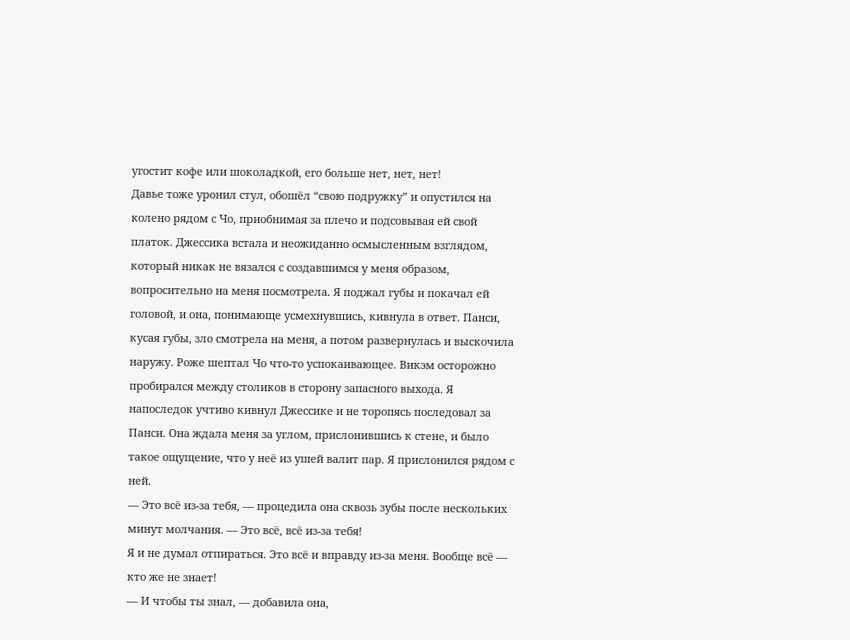угостит кофе или шоколадкой, его больше нет, нет, нет!
Давье тоже уронил стул, обошёл “свою подружку” и опустился на колено рядом с Чо, приобнимая за плечо и подсовывая ей свой платок. Джессика встала и неожиданно осмысленным взглядом, который никак не вязался с создавшимся у меня образом, вопросительно на меня посмотрела. Я поджал губы и покачал ей головой, и она, понимающе усмехнувшись, кивнула в ответ. Панси, кусая губы, зло смотрела на меня, а потом развернулась и выскочила наружу. Роже шептал Чо что-то успокаивающее. Викэм осторожно пробирался между столиков в сторону запасного выхода. Я напоследок учтиво кивнул Джессике и не торопясь последовал за Панси. Она ждала меня за углом, прислонившись к стене, и было такое ощущение, что у неё из ушей валит пар. Я прислонился рядом с ней.
— Это всё из-за тебя, — процедила она сквозь зубы после нескольких минут молчания. — Это всё, всё из-за тебя!
Я и не думал отпираться. Это всё и вправду из-за меня. Вообще всё — кто же не знает!
— И чтобы ты знал, — добавила она,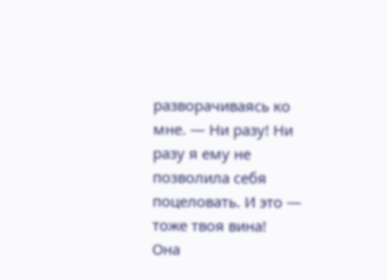разворачиваясь ко мне. — Ни разу! Ни разу я ему не позволила себя поцеловать. И это — тоже твоя вина!
Она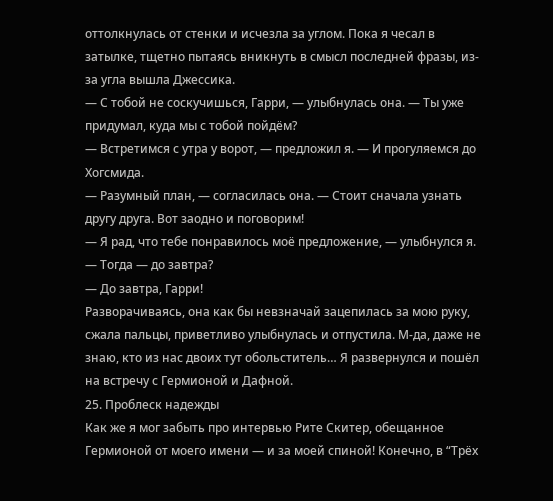оттолкнулась от стенки и исчезла за углом. Пока я чесал в затылке, тщетно пытаясь вникнуть в смысл последней фразы, из-за угла вышла Джессика.
— С тобой не соскучишься, Гарри, — улыбнулась она. — Ты уже придумал, куда мы с тобой пойдём?
— Встретимся с утра у ворот, — предложил я. — И прогуляемся до Хогсмида.
— Разумный план, — согласилась она. — Стоит сначала узнать другу друга. Вот заодно и поговорим!
— Я рад, что тебе понравилось моё предложение, — улыбнулся я. — Тогда — до завтра?
— До завтра, Гарри!
Разворачиваясь, она как бы невзначай зацепилась за мою руку, сжала пальцы, приветливо улыбнулась и отпустила. М-да, даже не знаю, кто из нас двоих тут обольститель… Я развернулся и пошёл на встречу с Гермионой и Дафной.
25. Проблеск надежды
Как же я мог забыть про интервью Рите Скитер, обещанное Гермионой от моего имени — и за моей спиной! Конечно, в “Трёх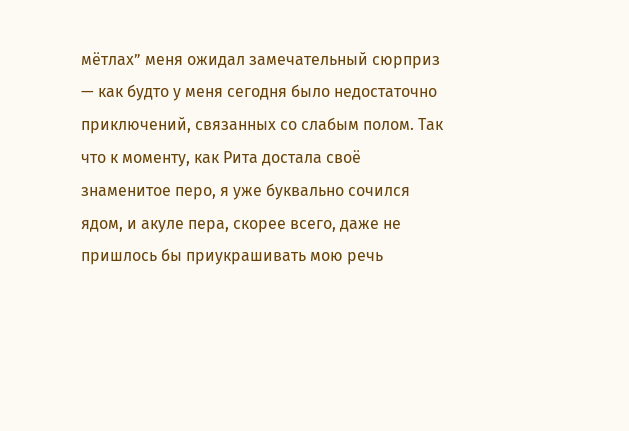мётлах” меня ожидал замечательный сюрприз — как будто у меня сегодня было недостаточно приключений, связанных со слабым полом. Так что к моменту, как Рита достала своё знаменитое перо, я уже буквально сочился ядом, и акуле пера, скорее всего, даже не пришлось бы приукрашивать мою речь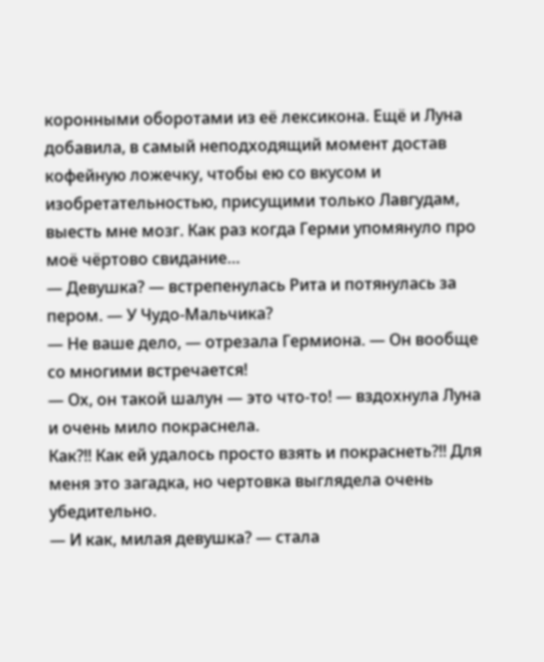коронными оборотами из её лексикона. Ещё и Луна добавила, в самый неподходящий момент достав кофейную ложечку, чтобы ею со вкусом и изобретательностью, присущими только Лавгудам, выесть мне мозг. Как раз когда Герми упомянуло про моё чёртово свидание…
— Девушка? — встрепенулась Рита и потянулась за пером. — У Чудо-Мальчика?
— Не ваше дело, — отрезала Гермиона. — Он вообще со многими встречается!
— Ох, он такой шалун — это что-то! — вздохнула Луна и очень мило покраснела.
Как?!! Как ей удалось просто взять и покраснеть?!! Для меня это загадка, но чертовка выглядела очень убедительно.
— И как, милая девушка? — стала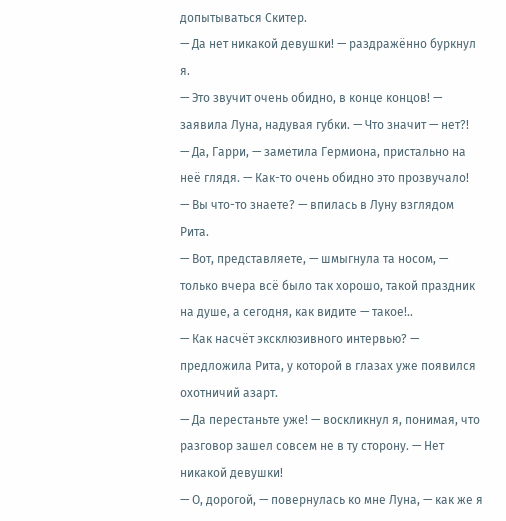допытываться Скитер.
— Да нет никакой девушки! — раздражённо буркнул я.
— Это звучит очень обидно, в конце концов! — заявила Луна, надувая губки. — Что значит — нет?!
— Да, Гарри, — заметила Гермиона, пристально на неё глядя. — Как-то очень обидно это прозвучало!
— Вы что-то знаете? — впилась в Луну взглядом Рита.
— Вот, представляете, — шмыгнула та носом, — только вчера всё было так хорошо, такой праздник на душе, а сегодня, как видите — такое!..
— Как насчёт эксклюзивного интервью? — предложила Рита, у которой в глазах уже появился охотничий азарт.
— Да перестаньте уже! — воскликнул я, понимая, что разговор зашел совсем не в ту сторону. — Нет никакой девушки!
— О, дорогой, — повернулась ко мне Луна, — как же я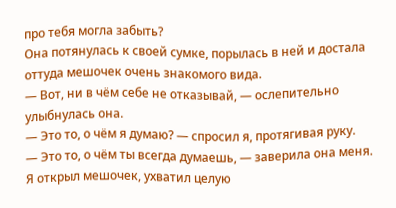про тебя могла забыть?
Она потянулась к своей сумке, порылась в ней и достала оттуда мешочек очень знакомого вида.
— Вот, ни в чём себе не отказывай, — ослепительно улыбнулась она.
— Это то, о чём я думаю? — спросил я, протягивая руку.
— Это то, о чём ты всегда думаешь, — заверила она меня.
Я открыл мешочек, ухватил целую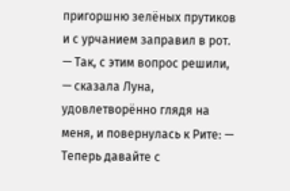пригоршню зелёных прутиков и с урчанием заправил в рот.
— Так, с этим вопрос решили, — сказала Луна, удовлетворённо глядя на меня, и повернулась к Рите: — Теперь давайте с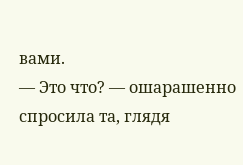вами.
— Это что? — ошарашенно спросила та, глядя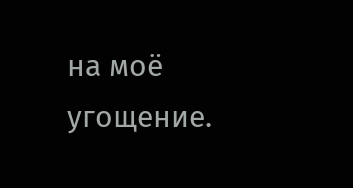на моё угощение.